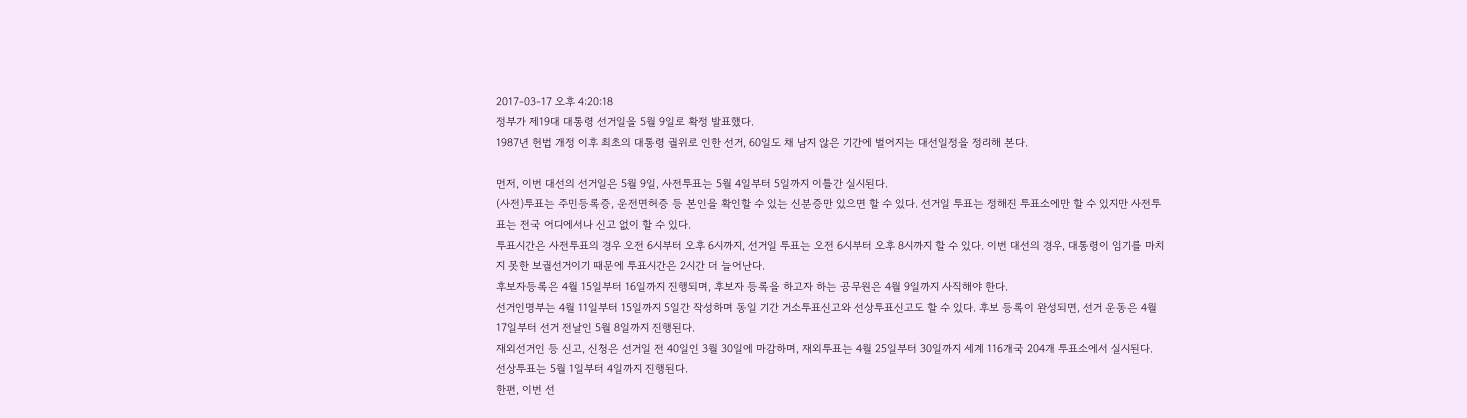2017-03-17 오후 4:20:18
정부가 제19대 대통령 선거일을 5월 9일로 확정 발표했다.
1987년 헌법 개정 이후 최초의 대통령 궐위로 인한 선거, 60일도 채 남지 않은 기간에 벌어지는 대선일정을 정리해 본다.

먼저, 이번 대선의 선거일은 5월 9일, 사전투표는 5월 4일부터 5일까지 이틀간 실시된다.
(사전)투표는 주민등록증, 운전면허증 등 본인을 확인할 수 있는 신분증만 있으면 할 수 있다. 선거일 투표는 정해진 투표소에만 할 수 있지만 사전투표는 전국 어디에서나 신고 없이 할 수 있다.
투표시간은 사전투표의 경우 오전 6시부터 오후 6시까지, 선거일 투표는 오전 6시부터 오후 8시까지 할 수 있다. 이번 대선의 경우, 대통령이 임기를 마치지 못한 보궐선거이기 때문에 투표시간은 2시간 더 늘어난다.
후보자등록은 4월 15일부터 16일까지 진행되며, 후보자 등록을 하고자 하는 공무원은 4월 9일까지 사직해야 한다.
선거인명부는 4월 11일부터 15일까지 5일간 작성하며 동일 기간 거소투표신고와 선상투표신고도 할 수 있다. 후보 등록이 완성되면, 선거 운동은 4월 17일부터 선거 전날인 5월 8일까지 진행된다.
재외선거인 등 신고, 신청은 선거일 전 40일인 3월 30일에 마감하며, 재외투표는 4월 25일부터 30일까지 세계 116개국 204개 투표소에서 실시된다. 선상투표는 5월 1일부터 4일까지 진행된다.
한편, 이번 선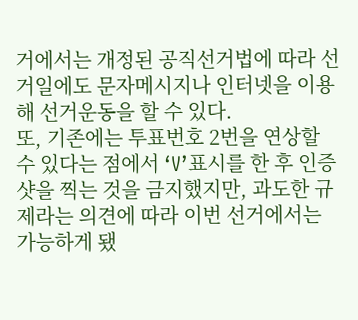거에서는 개정된 공직선거법에 따라 선거일에도 문자메시지나 인터넷을 이용해 선거운동을 할 수 있다.
또, 기존에는 투표번호 2번을 연상할 수 있다는 점에서 ‘V’표시를 한 후 인증샷을 찍는 것을 금지했지만, 과도한 규제라는 의견에 따라 이번 선거에서는 가능하게 됐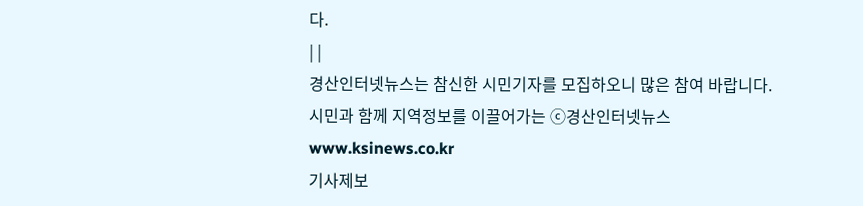다.
| |
경산인터넷뉴스는 참신한 시민기자를 모집하오니 많은 참여 바랍니다.
시민과 함께 지역정보를 이끌어가는 ⓒ경산인터넷뉴스 www.ksinews.co.kr
기사제보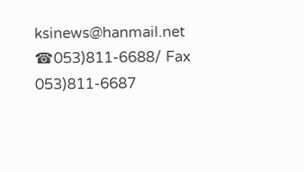ksinews@hanmail.net
☎053)811-6688/ Fax 053)811-6687